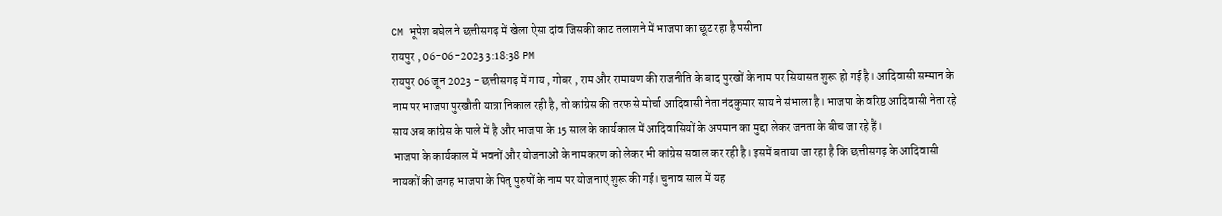CM भूपेश बघेल ने छत्तीसगढ़ में खेला ऐसा दांव जिसकी काट तलाशने में भाजपा का छूट रहा है पसीना
रायपुर , 06-06-2023 3:18:38 PM
रायपुर 06 जून 2023 - छत्तीसगढ़ में गाय , गोबर , राम और रामायण की राजनीति के बाद पुरखों के नाम पर सियासत शुरू हो गई है। आदिवासी सम्मान के नाम पर भाजपा पुरखौती यात्रा निकाल रही है, तो कांग्रेस की तरफ से मोर्चा आदिवासी नेता नंदकुमार साय ने संभाला है। भाजपा के वरिष्ठ आदिवासी नेता रहे साय अब कांग्रेस के पाले में है और भाजपा के 15 साल के कार्यकाल में आदिवासियों के अपमान का मुद्दा लेकर जनता के बीच जा रहे हैं।
भाजपा के कार्यकाल में भवनों और योजनाओं के नामकरण को लेकर भी कांग्रेस सवाल कर रही है। इसमें बताया जा रहा है कि छत्तीसगढ़ के आदिवासी नायकों की जगह भाजपा के पितृ पुरुषों के नाम पर योजनाएं शुरू की गई। चुनाव साल में यह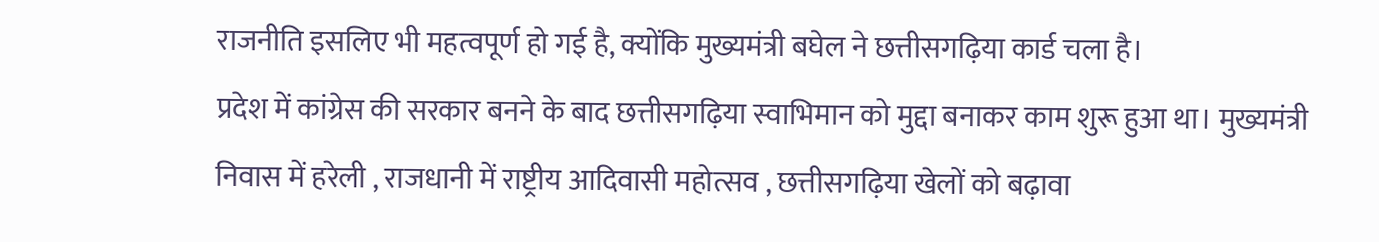राजनीति इसलिए भी महत्वपूर्ण हो गई है, क्योंकि मुख्यमंत्री बघेल ने छत्तीसगढ़िया कार्ड चला है।
प्रदेश में कांग्रेस की सरकार बनने के बाद छत्तीसगढ़िया स्वाभिमान को मुद्दा बनाकर काम शुरू हुआ था। मुख्यमंत्री निवास में हरेली , राजधानी में राष्ट्रीय आदिवासी महोत्सव , छत्तीसगढ़िया खेलों को बढ़ावा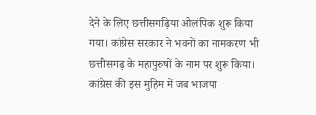देने के लिए छत्तीसगढ़िया ओलंपिक शुरू किया गया। कांग्रेस सरकार ने भवनों का नामकरण भी छत्तीसगढ़ के महापुरुषों के नाम पर शुरू किया। कांग्रेस की इस मुहिम में जब भाजपा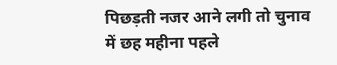पिछड़ती नजर आने लगी तो चुनाव में छह महीना पहले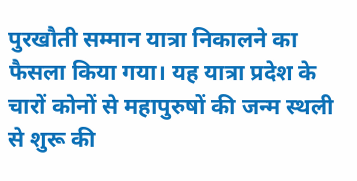पुरखौती सम्मान यात्रा निकालने का फैसला किया गया। यह यात्रा प्रदेश के चारों कोनों से महापुरुषों की जन्म स्थली से शुरू की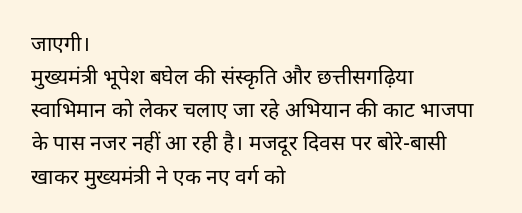जाएगी।
मुख्यमंत्री भूपेश बघेल की संस्कृति और छत्तीसगढ़िया स्वाभिमान को लेकर चलाए जा रहे अभियान की काट भाजपा के पास नजर नहीं आ रही है। मजदूर दिवस पर बोरे-बासी खाकर मुख्यमंत्री ने एक नए वर्ग को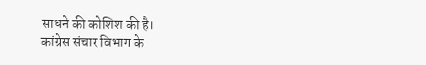साधने की कोशिश की है।
कांग्रेस संचार विभाग के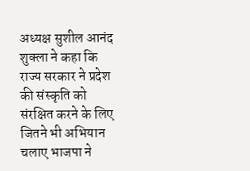अध्यक्ष सुशील आनंद शुक्ला ने कहा कि राज्य सरकार ने प्रदेश की संस्कृति को संरक्षित करने के लिए जितने भी अभियान चलाए भाजपा ने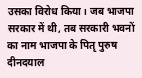उसका विरोध किया। जब भाजपा सरकार में थी, तब सरकारी भवनों का नाम भाजपा के पितृ पुरुष दीनदयाल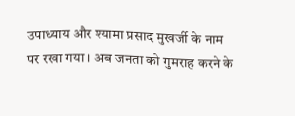उपाध्याय और श्यामा प्रसाद मुखर्जी के नाम पर रखा गया। अब जनता को गुमराह करने के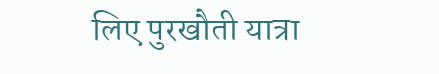लिए पुरखौती यात्रा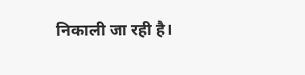निकाली जा रही है।